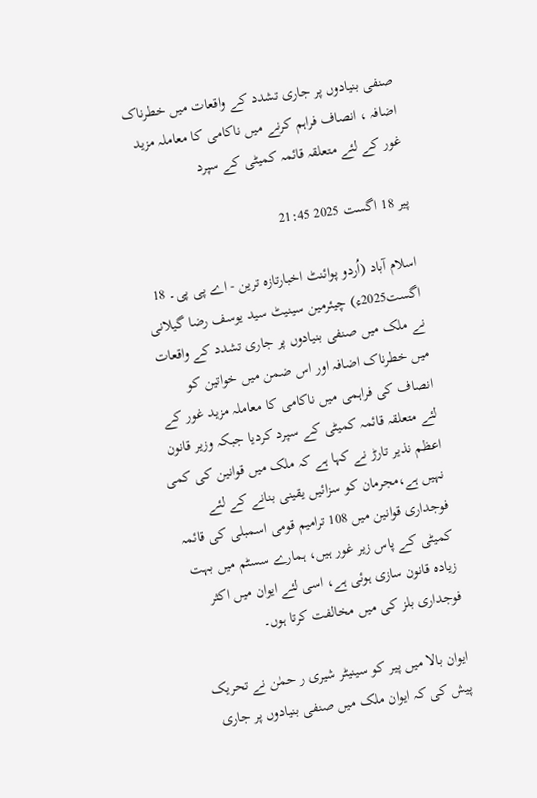صنفی بنیادوں پر جاری تشدد کے واقعات میں خطرناک اضافہ ، انصاف فراہم کرنے میں ناکامی کا معاملہ مزید غور کے لئے متعلقہ قائمہ کمیٹی کے سپرد

پیر 18 اگست 2025 21:45

اسلام آباد (اُردو پوائنٹ اخبارتازہ ترین - اے پی پی۔ 18 اگست2025ء) چیئرمین سینیٹ سید یوسف رضا گیلانی نے ملک میں صنفی بنیادوں پر جاری تشدد کے واقعات میں خطرناک اضافہ اور اس ضمن میں خواتین کو انصاف کی فراہمی میں ناکامی کا معاملہ مزید غور کے لئے متعلقہ قائمہ کمیٹی کے سپرد کردیا جبکہ وزیر قانون اعظم نذیر تارڑ نے کہا ہے کہ ملک میں قوانین کی کمی نہیں ہے،مجرمان کو سزائیں یقینی بنانے کے لئے فوجداری قوانین میں 108 ترامیم قومی اسمبلی کی قائمہ کمیٹی کے پاس زیر غور ہیں، ہمارے سسٹم میں بہت زیادہ قانون سازی ہوئی ہے، اسی لئے ایوان میں اکثر فوجداری بلز کی میں مخالفت کرتا ہوں۔

ایوان بالا میں پیر کو سینیٹر شیری ر حمٰن نے تحریک پیش کی کہ ایوان ملک میں صنفی بنیادوں پر جاری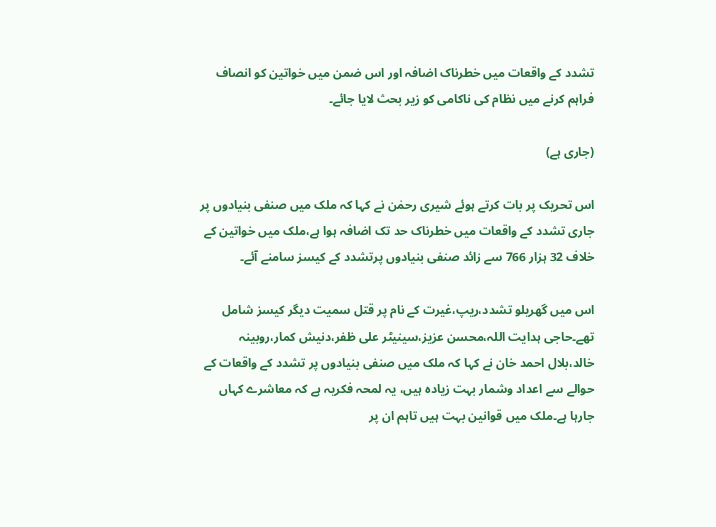تشدد کے واقعات میں خطرناک اضافہ اور اس ضمن میں خواتین کو انصاف فراہم کرنے میں نظام کی ناکامی کو زیر بحث لایا جائے۔

(جاری ہے)

اس تحریک پر بات کرتے ہوئے شیری رحمٰن نے کہا کہ ملک میں صنفی بنیادوں پر جاری تشدد کے واقعات میں خطرناک حد تک اضافہ ہوا ہے،ملک میں خواتین کے خلاف 32 ہزار 766 سے زائد صنفی بنیادوں پرتشدد کے کیسز سامنے آئے۔

اس میں گھریلو تشدد،ریپ،غیرت کے نام پر قتل سمیت دیگر کیسز شامل تھے۔حاجی ہدایت اللہ،محسن عزیز،سینیٹر علی ظفر،دنیش کمار،روبینہ خالد،بلال احمد خان نے کہا کہ ملک میں صنفی بنیادوں پر تشدد کے واقعات کے حوالے سے اعداد وشمار بہت زیادہ ہیں، یہ لمحہ فکریہ ہے کہ معاشرے کہاں جارہا ہے۔ملک میں قوانین بہت ہیں تاہم ان پر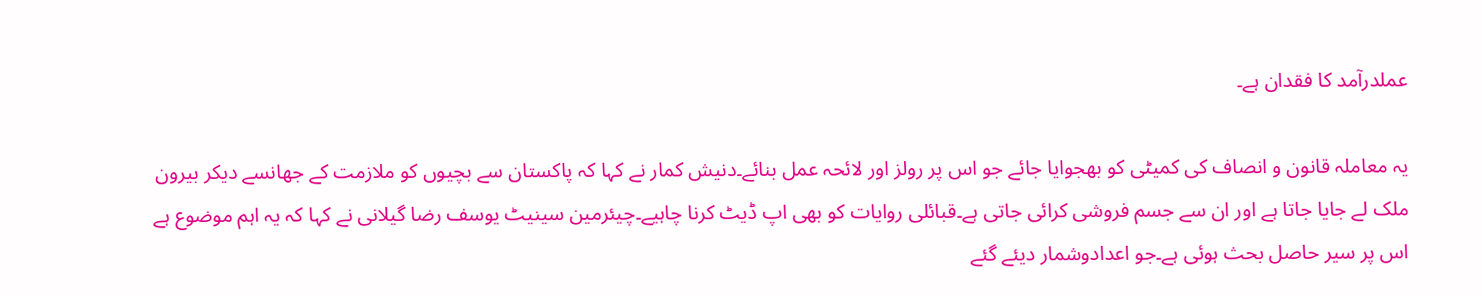عملدرآمد کا فقدان ہے۔

یہ معاملہ قانون و انصاف کی کمیٹی کو بھجوایا جائے جو اس پر رولز اور لائحہ عمل بنائے۔دنیش کمار نے کہا کہ پاکستان سے بچیوں کو ملازمت کے جھانسے دیکر بیرون ملک لے جایا جاتا ہے اور ان سے جسم فروشی کرائی جاتی ہے۔قبائلی روایات کو بھی اپ ڈیٹ کرنا چاہیے۔چیئرمین سینیٹ یوسف رضا گیلانی نے کہا کہ یہ اہم موضوع ہے اس پر سیر حاصل بحث ہوئی ہے۔جو اعدادوشمار دیئے گئے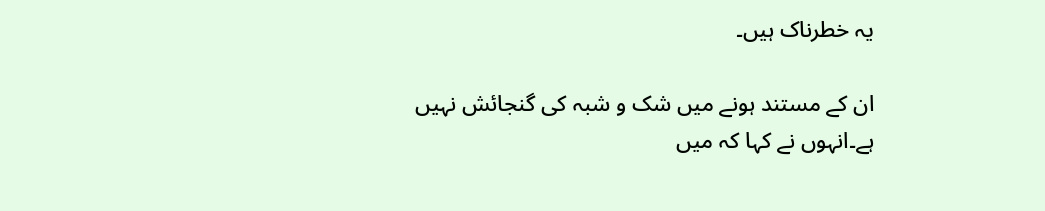یہ خطرناک ہیں۔

ان کے مستند ہونے میں شک و شبہ کی گنجائش نہیں ہے۔انہوں نے کہا کہ میں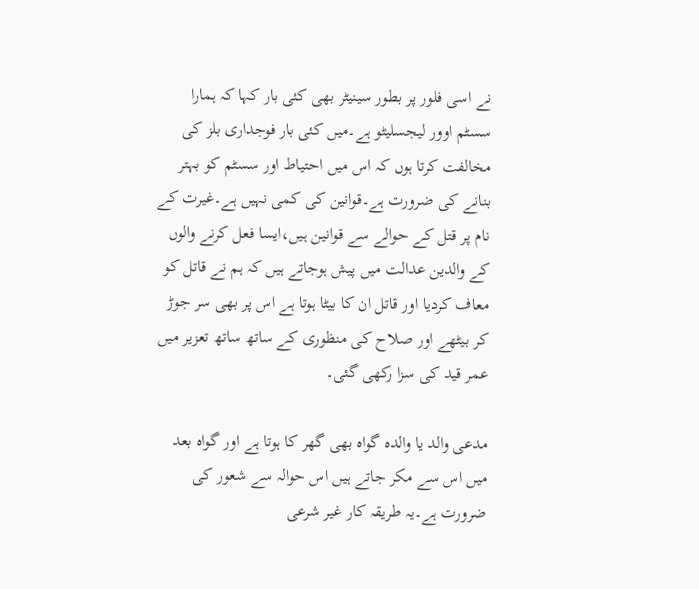نے اسی فلور پر بطور سینیٹر بھی کئی بار کہا کہ ہمارا سسٹم اوور لیجسلیٹو ہے۔میں کئی بار فوجداری بلز کی مخالفت کرتا ہوں کہ اس میں احتیاط اور سسٹم کو بہتر بنانے کی ضرورت ہے۔قوانین کی کمی نہیں ہے۔غیرت کے نام پر قتل کے حوالے سے قوانین ہیں،ایسا فعل کرنے والوں کے والدین عدالت میں پیش ہوجاتے ہیں کہ ہم نے قاتل کو معاف کردیا اور قاتل ان کا بیٹا ہوتا ہے اس پر بھی سر جوڑ کر بیٹھے اور صلاح کی منظوری کے ساتھ ساتھ تعزیر میں عمر قید کی سزا رکھی گئی۔

مدعی والد یا والدہ گواہ بھی گھر کا ہوتا ہے اور گواہ بعد میں اس سے مکر جاتے ہیں اس حوالہ سے شعور کی ضرورت ہے۔یہ طریقہ کار غیر شرعی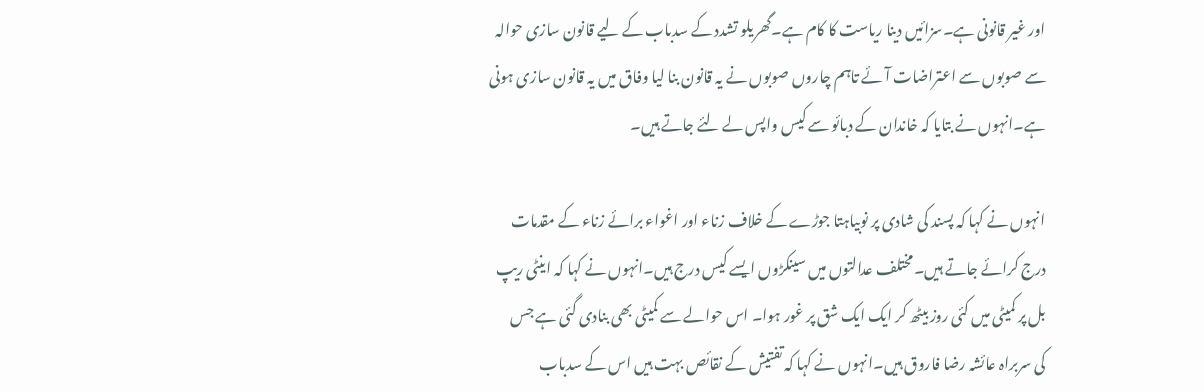اور غیر قانونی ہے۔سزائیں دینا ریاست کا کام ہے۔گھریلو تشدد کے سدباب کے لیے قانون سازی حوالہ سے صوبوں سے اعتراضات آئے تاہم چاروں صوبوں نے یہ قانون بنا لیا وفاق میں یہ قانون سازی ہونی ہے۔انہوں نے بتایا کہ خاندان کے دبائو سے کیس واپس لے لئے جاتے ہیں۔

انہوں نے کہا کہ پسند کی شادی پر نوبیاہتا جوڑے کے خلاف زناء اور اغواء برائے زناء کے مقدمات درج کرائے جاتے ہیں۔مختلف عدالتوں میں سینکڑوں ایسے کیس درج ہیں۔انہوں نے کہا کہ اینٹی ریپ بل پر کمیٹی میں کئی روز بیٹھ کر ایک ایک شق پر غور ہوا۔ اس حوالے سے کمیٹی بھی بنادی گئی ہے جس کی سربراہ عائشہ رضا فاروق ہیں۔انہوں نے کہا کہ تفتیش کے نقائص بہت ہیں اس کے سدباب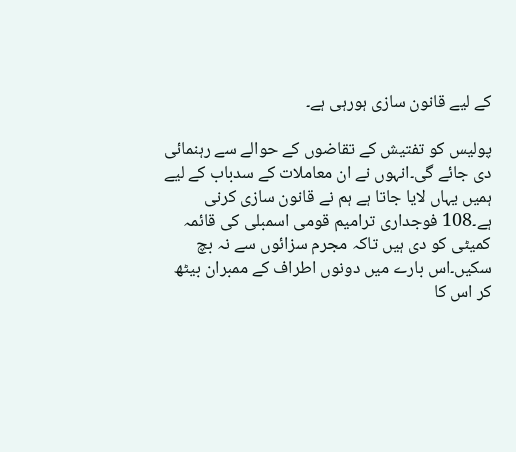کے لیے قانون سازی ہورہی ہے۔

پولیس کو تفتیش کے تقاضوں کے حوالے سے رہنمائی دی جائے گی۔انہوں نے ان معاملات کے سدباب کے لیے ہمیں یہاں لایا جاتا ہے ہم نے قانون سازی کرنی ہے۔108 فوجداری ترامیم قومی اسمبلی کی قائمہ کمیٹی کو دی ہیں تاکہ مجرم سزائوں سے نہ بچ سکیں۔اس بارے میں دونوں اطراف کے ممبران بیٹھ کر اس کا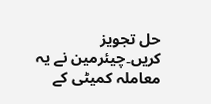حل تجویز کریں۔چیئرمین نے یہ معاملہ کمیٹی کے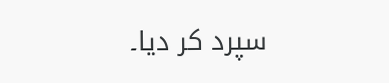سپرد کر دیا۔